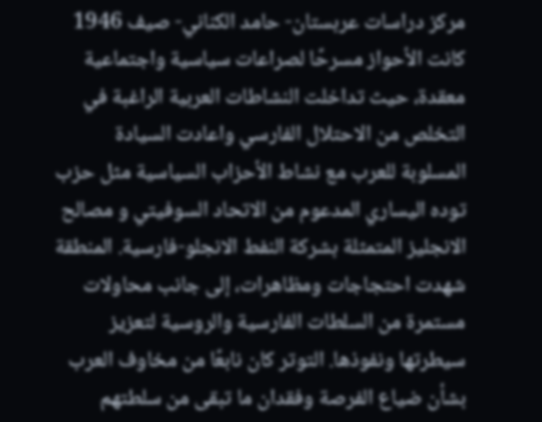مركز دراسات عربستان- حامد الكناني- صيف 1946 كانت الأحواز مسرحًا لصراعات سياسية واجتماعية معقدة، حيث تداخلت النشاطات العربية الراغبة في التخلص من الاحتلال الفارسي واعادت السيادة المسلوبة للعرب مع نشاط الأحزاب السياسية مثل حزب توده اليساري المدعوم من الاتحاد السوفيتي و مصالح الانجليز المتمثلة بشركة النفط الانجلو-فارسية. المنطقة شهدت احتجاجات ومظاهرات، إلى جانب محاولات مستمرة من السلطات الفارسية والروسية لتعزيز سيطرتها ونفوذها. التوتر كان نابعًا من مخاوف العرب بشأن ضياع الفرصة وفقدان ما تبقى من سلطتهم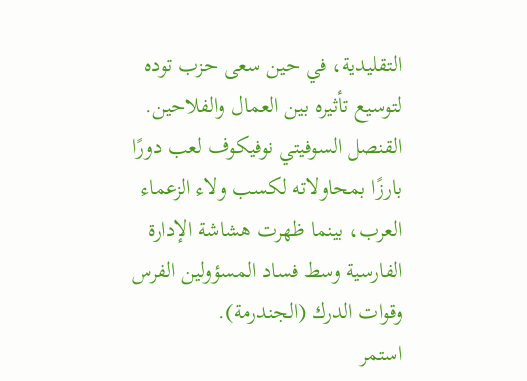التقليدية، في حين سعى حزب توده لتوسيع تأثيره بين العمال والفلاحين. القنصل السوفيتي نوفيكوف لعب دورًا بارزًا بمحاولاته لكسب ولاء الزعماء العرب، بينما ظهرت هشاشة الإدارة الفارسية وسط فساد المسؤولين الفرس وقوات الدرك (الجندرمة).
استمر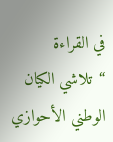في القراءة “تلاشي الكيان الوطني الأحوازي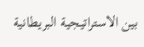بين الاستراتيجية البريطانية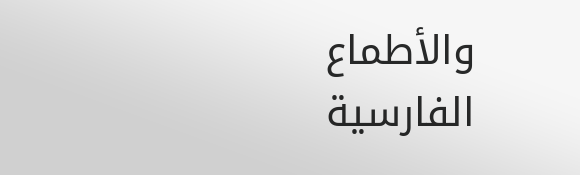والأطماع الفارسية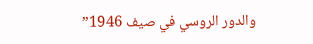والدور الروسي في صيف 1946”